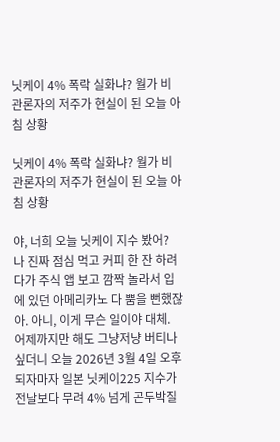닛케이 4% 폭락 실화냐? 월가 비관론자의 저주가 현실이 된 오늘 아침 상황

닛케이 4% 폭락 실화냐? 월가 비관론자의 저주가 현실이 된 오늘 아침 상황

야, 너희 오늘 닛케이 지수 봤어? 나 진짜 점심 먹고 커피 한 잔 하려다가 주식 앱 보고 깜짝 놀라서 입에 있던 아메리카노 다 뿜을 뻔했잖아. 아니, 이게 무슨 일이야 대체. 어제까지만 해도 그냥저냥 버티나 싶더니 오늘 2026년 3월 4일 오후 되자마자 일본 닛케이225 지수가 전날보다 무려 4% 넘게 곤두박질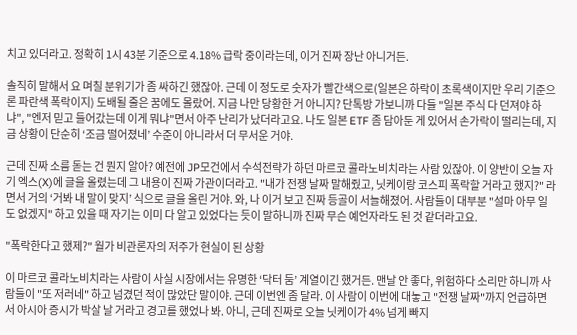치고 있더라고. 정확히 1시 43분 기준으로 4.18% 급락 중이라는데, 이거 진짜 장난 아니거든.

솔직히 말해서 요 며칠 분위기가 좀 싸하긴 했잖아. 근데 이 정도로 숫자가 빨간색으로(일본은 하락이 초록색이지만 우리 기준으론 파란색 폭락이지) 도배될 줄은 꿈에도 몰랐어. 지금 나만 당황한 거 아니지? 단톡방 가보니까 다들 "일본 주식 다 던져야 하냐", "엔저 믿고 들어갔는데 이게 뭐냐"면서 아주 난리가 났더라고요. 나도 일본 ETF 좀 담아둔 게 있어서 손가락이 떨리는데, 지금 상황이 단순히 ‘조금 떨어졌네’ 수준이 아니라서 더 무서운 거야.

근데 진짜 소름 돋는 건 뭔지 알아? 예전에 JP모건에서 수석전략가 하던 마르코 콜라노비치라는 사람 있잖아. 이 양반이 오늘 자기 엑스(X)에 글을 올렸는데 그 내용이 진짜 가관이더라고. "내가 전쟁 날짜 말해줬고, 닛케이랑 코스피 폭락할 거라고 했지?" 라면서 거의 ‘거봐 내 말이 맞지’ 식으로 글을 올린 거야. 와, 나 이거 보고 진짜 등골이 서늘해졌어. 사람들이 대부분 "설마 아무 일도 없겠지" 하고 있을 때 자기는 이미 다 알고 있었다는 듯이 말하니까 진짜 무슨 예언자라도 된 것 같더라고요.

"폭락한다고 했제?" 월가 비관론자의 저주가 현실이 된 상황

이 마르코 콜라노비치라는 사람이 사실 시장에서는 유명한 ‘닥터 둠’ 계열이긴 했거든. 맨날 안 좋다, 위험하다 소리만 하니까 사람들이 "또 저러네" 하고 넘겼던 적이 많았단 말이야. 근데 이번엔 좀 달라. 이 사람이 이번에 대놓고 "전쟁 날짜"까지 언급하면서 아시아 증시가 박살 날 거라고 경고를 했었나 봐. 아니, 근데 진짜로 오늘 닛케이가 4% 넘게 빠지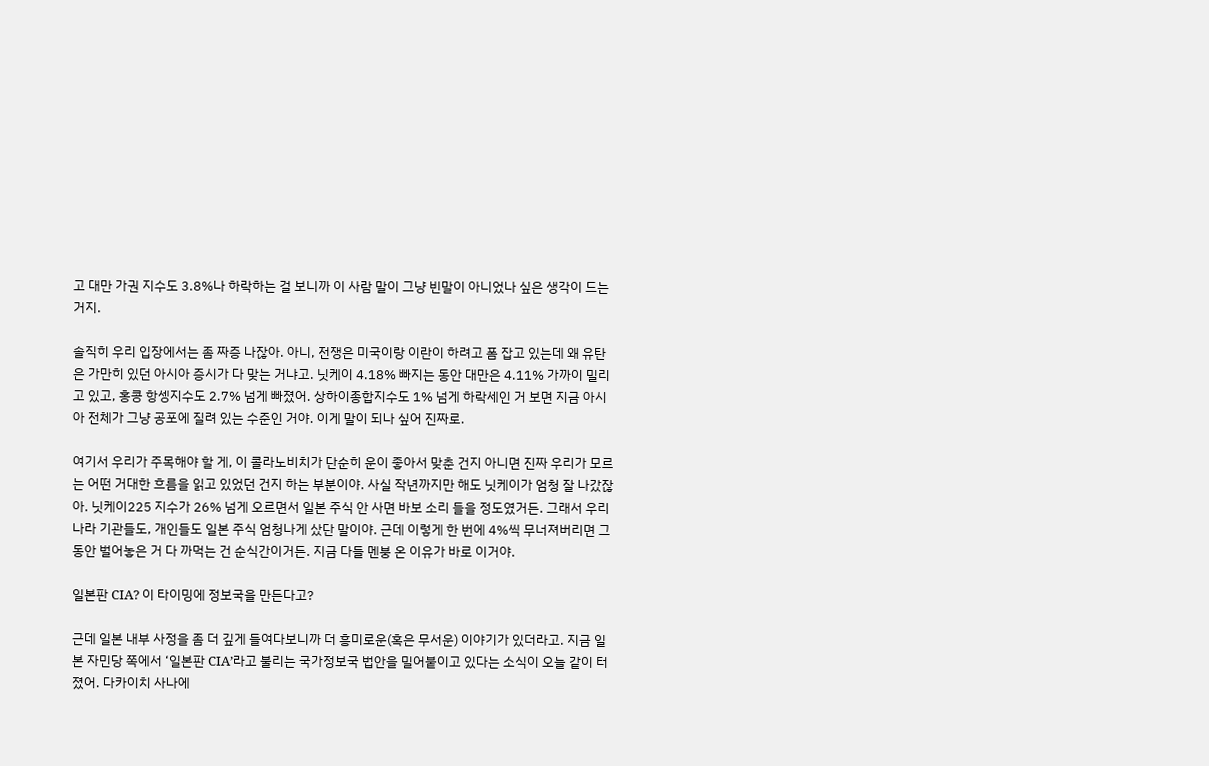고 대만 가권 지수도 3.8%나 하락하는 걸 보니까 이 사람 말이 그냥 빈말이 아니었나 싶은 생각이 드는 거지.

솔직히 우리 입장에서는 좀 짜증 나잖아. 아니, 전쟁은 미국이랑 이란이 하려고 폼 잡고 있는데 왜 유탄은 가만히 있던 아시아 증시가 다 맞는 거냐고. 닛케이 4.18% 빠지는 동안 대만은 4.11% 가까이 밀리고 있고, 홍콩 항셍지수도 2.7% 넘게 빠졌어. 상하이종합지수도 1% 넘게 하락세인 거 보면 지금 아시아 전체가 그냥 공포에 질려 있는 수준인 거야. 이게 말이 되나 싶어 진짜로.

여기서 우리가 주목해야 할 게, 이 콜라노비치가 단순히 운이 좋아서 맞춘 건지 아니면 진짜 우리가 모르는 어떤 거대한 흐름을 읽고 있었던 건지 하는 부분이야. 사실 작년까지만 해도 닛케이가 엄청 잘 나갔잖아. 닛케이225 지수가 26% 넘게 오르면서 일본 주식 안 사면 바보 소리 들을 정도였거든. 그래서 우리나라 기관들도, 개인들도 일본 주식 엄청나게 샀단 말이야. 근데 이렇게 한 번에 4%씩 무너져버리면 그동안 벌어놓은 거 다 까먹는 건 순식간이거든. 지금 다들 멘붕 온 이유가 바로 이거야.

일본판 CIA? 이 타이밍에 정보국을 만든다고?

근데 일본 내부 사정을 좀 더 깊게 들여다보니까 더 흥미로운(혹은 무서운) 이야기가 있더라고. 지금 일본 자민당 쪽에서 ‘일본판 CIA’라고 불리는 국가정보국 법안을 밀어붙이고 있다는 소식이 오늘 같이 터졌어. 다카이치 사나에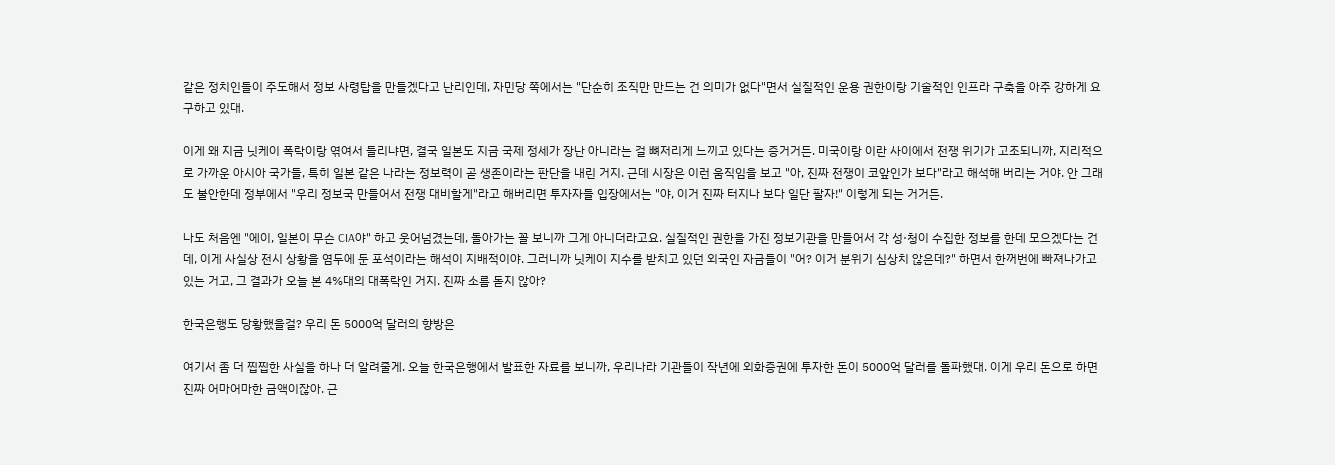같은 정치인들이 주도해서 정보 사령탑을 만들겠다고 난리인데, 자민당 쪽에서는 "단순히 조직만 만드는 건 의미가 없다"면서 실질적인 운용 권한이랑 기술적인 인프라 구축을 아주 강하게 요구하고 있대.

이게 왜 지금 닛케이 폭락이랑 엮여서 들리냐면, 결국 일본도 지금 국제 정세가 장난 아니라는 걸 뼈저리게 느끼고 있다는 증거거든. 미국이랑 이란 사이에서 전쟁 위기가 고조되니까, 지리적으로 가까운 아시아 국가들, 특히 일본 같은 나라는 정보력이 곧 생존이라는 판단을 내린 거지. 근데 시장은 이런 움직임을 보고 "아, 진짜 전쟁이 코앞인가 보다"라고 해석해 버리는 거야. 안 그래도 불안한데 정부에서 "우리 정보국 만들어서 전쟁 대비할게"라고 해버리면 투자자들 입장에서는 "야, 이거 진짜 터지나 보다 일단 팔자!" 이렇게 되는 거거든.

나도 처음엔 "에이, 일본이 무슨 CIA야" 하고 웃어넘겼는데, 돌아가는 꼴 보니까 그게 아니더라고요. 실질적인 권한을 가진 정보기관을 만들어서 각 성·청이 수집한 정보를 한데 모으겠다는 건데, 이게 사실상 전시 상황을 염두에 둔 포석이라는 해석이 지배적이야. 그러니까 닛케이 지수를 받치고 있던 외국인 자금들이 "어? 이거 분위기 심상치 않은데?" 하면서 한꺼번에 빠져나가고 있는 거고, 그 결과가 오늘 본 4%대의 대폭락인 거지. 진짜 소름 돋지 않아?

한국은행도 당황했을걸? 우리 돈 5000억 달러의 향방은

여기서 좀 더 찝찝한 사실을 하나 더 알려줄게. 오늘 한국은행에서 발표한 자료를 보니까, 우리나라 기관들이 작년에 외화증권에 투자한 돈이 5000억 달러를 돌파했대. 이게 우리 돈으로 하면 진짜 어마어마한 금액이잖아. 근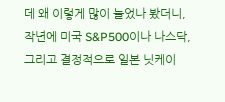데 왜 이렇게 많이 늘었나 봤더니, 작년에 미국 S&P500이나 나스닥, 그리고 결정적으로 일본 닛케이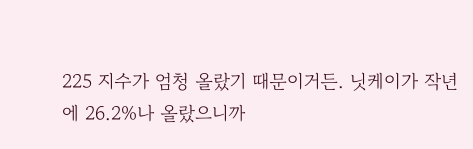225 지수가 엄청 올랐기 때문이거든. 닛케이가 작년에 26.2%나 올랐으니까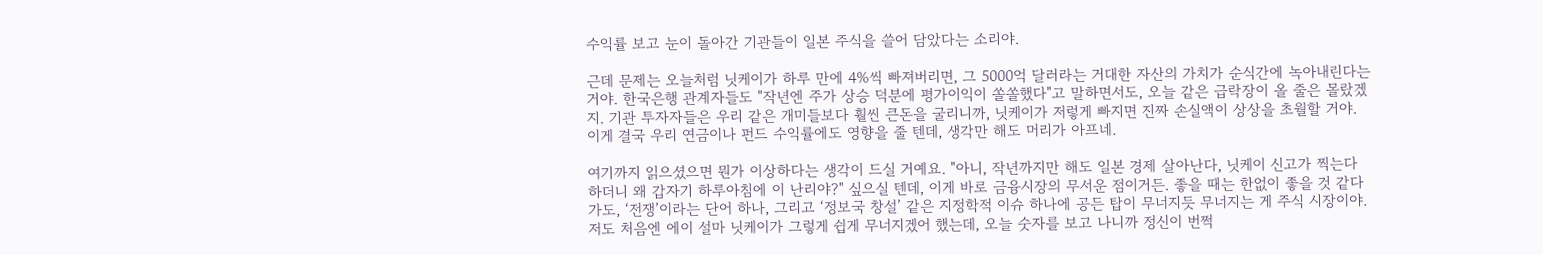수익률 보고 눈이 돌아간 기관들이 일본 주식을 쓸어 담았다는 소리야.

근데 문제는 오늘처럼 닛케이가 하루 만에 4%씩 빠져버리면, 그 5000억 달러라는 거대한 자산의 가치가 순식간에 녹아내린다는 거야. 한국은행 관계자들도 "작년엔 주가 상승 덕분에 평가이익이 쏠쏠했다"고 말하면서도, 오늘 같은 급락장이 올 줄은 몰랐겠지. 기관 투자자들은 우리 같은 개미들보다 훨씬 큰돈을 굴리니까, 닛케이가 저렇게 빠지면 진짜 손실액이 상상을 초월할 거야. 이게 결국 우리 연금이나 펀드 수익률에도 영향을 줄 텐데, 생각만 해도 머리가 아프네.

여기까지 읽으셨으면 뭔가 이상하다는 생각이 드실 거예요. "아니, 작년까지만 해도 일본 경제 살아난다, 닛케이 신고가 찍는다 하더니 왜 갑자기 하루아침에 이 난리야?" 싶으실 텐데, 이게 바로 금융시장의 무서운 점이거든. 좋을 때는 한없이 좋을 것 같다가도, ‘전쟁’이라는 단어 하나, 그리고 ‘정보국 창설’ 같은 지정학적 이슈 하나에 공든 탑이 무너지듯 무너지는 게 주식 시장이야. 저도 처음엔 에이 설마 닛케이가 그렇게 쉽게 무너지겠어 했는데, 오늘 숫자를 보고 나니까 정신이 번쩍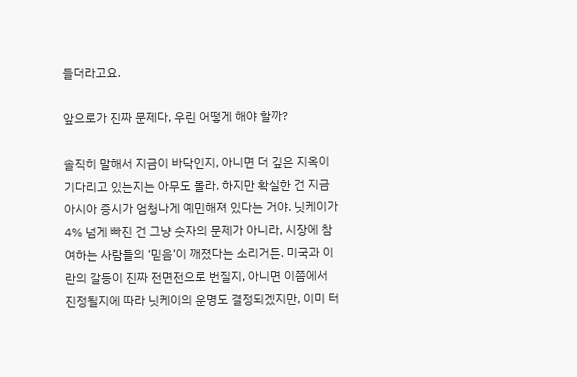들더라고요.

앞으로가 진짜 문제다, 우린 어떻게 해야 할까?

솔직히 말해서 지금이 바닥인지, 아니면 더 깊은 지옥이 기다리고 있는지는 아무도 몰라. 하지만 확실한 건 지금 아시아 증시가 엄청나게 예민해져 있다는 거야. 닛케이가 4% 넘게 빠진 건 그냥 숫자의 문제가 아니라, 시장에 참여하는 사람들의 ‘믿음’이 깨졌다는 소리거든. 미국과 이란의 갈등이 진짜 전면전으로 번질지, 아니면 이쯤에서 진정될지에 따라 닛케이의 운명도 결정되겠지만, 이미 터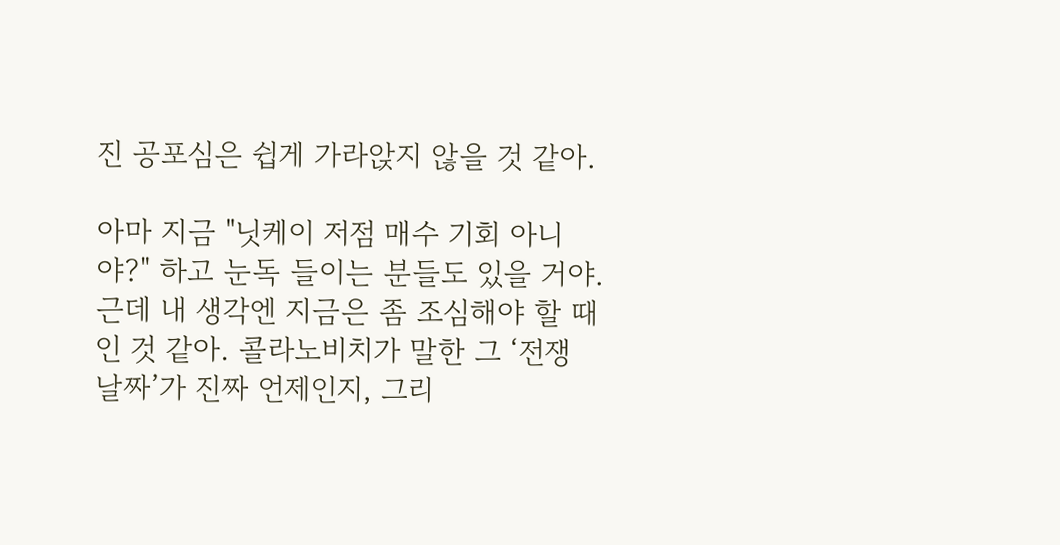진 공포심은 쉽게 가라앉지 않을 것 같아.

아마 지금 "닛케이 저점 매수 기회 아니야?" 하고 눈독 들이는 분들도 있을 거야. 근데 내 생각엔 지금은 좀 조심해야 할 때인 것 같아. 콜라노비치가 말한 그 ‘전쟁 날짜’가 진짜 언제인지, 그리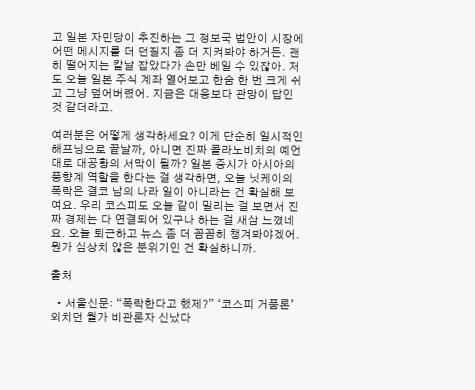고 일본 자민당이 추진하는 그 정보국 법안이 시장에 어떤 메시지를 더 던질지 좀 더 지켜봐야 하거든. 괜히 떨어지는 칼날 잡았다가 손만 베일 수 있잖아. 저도 오늘 일본 주식 계좌 열어보고 한숨 한 번 크게 쉬고 그냥 덮어버렸어. 지금은 대응보다 관망이 답인 것 같더라고.

여러분은 어떻게 생각하세요? 이게 단순히 일시적인 해프닝으로 끝날까, 아니면 진짜 콜라노비치의 예언대로 대공황의 서막이 될까? 일본 증시가 아시아의 풍향계 역할을 한다는 걸 생각하면, 오늘 닛케이의 폭락은 결코 남의 나라 일이 아니라는 건 확실해 보여요. 우리 코스피도 오늘 같이 밀리는 걸 보면서 진짜 경제는 다 연결되어 있구나 하는 걸 새삼 느꼈네요. 오늘 퇴근하고 뉴스 좀 더 꼼꼼히 챙겨봐야겠어. 뭔가 심상치 않은 분위기인 건 확실하니까.

출처

  • 서울신문: “폭락한다고 했제?” ‘코스피 거품론’ 외치던 월가 비관론자 신났다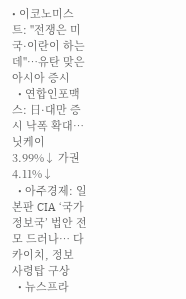• 이코노미스트: "전쟁은 미국·이란이 하는데"…유탄 맞은 아시아 증시
  • 연합인포맥스: 日·대만 증시 낙폭 확대…닛케이 3.99%↓ 가권 4.11%↓
  • 아주경제: 일본판 CIA ‘국가정보국’ 법안 전모 드러나… 다카이치, 정보 사령탑 구상
  • 뉴스프라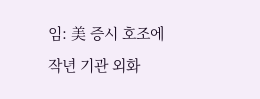임: 美 증시 호조에 작년 기관 외화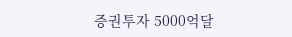증권투자 5000억달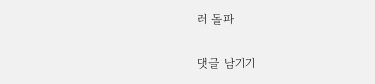러 돌파

댓글 남기기